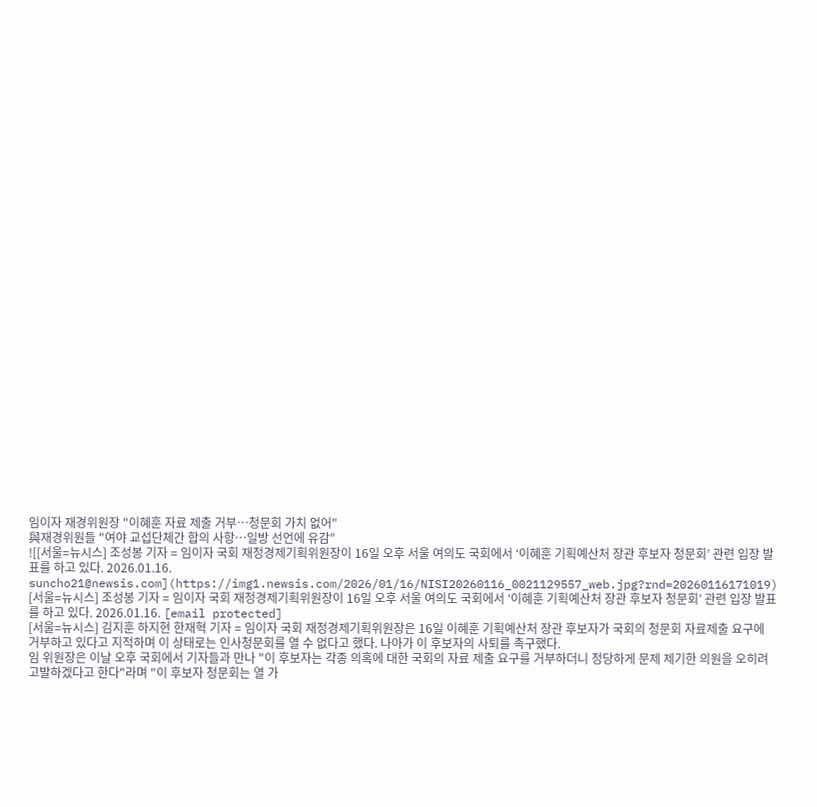임이자 재경위원장 "이혜훈 자료 제출 거부…청문회 가치 없어"
與재경위원들 "여야 교섭단체간 합의 사항…일방 선언에 유감"
![[서울=뉴시스] 조성봉 기자 = 임이자 국회 재정경제기획위원장이 16일 오후 서울 여의도 국회에서 ‘이혜훈 기획예산처 장관 후보자 청문회’ 관련 입장 발표를 하고 있다. 2026.01.16. suncho21@newsis.com](https://img1.newsis.com/2026/01/16/NISI20260116_0021129557_web.jpg?rnd=20260116171019)
[서울=뉴시스] 조성봉 기자 = 임이자 국회 재정경제기획위원장이 16일 오후 서울 여의도 국회에서 ‘이혜훈 기획예산처 장관 후보자 청문회’ 관련 입장 발표를 하고 있다. 2026.01.16. [email protected]
[서울=뉴시스] 김지훈 하지현 한재혁 기자 = 임이자 국회 재정경제기획위원장은 16일 이혜훈 기획예산처 장관 후보자가 국회의 청문회 자료제출 요구에 거부하고 있다고 지적하며 이 상태로는 인사청문회를 열 수 없다고 했다. 나아가 이 후보자의 사퇴를 촉구했다.
임 위원장은 이날 오후 국회에서 기자들과 만나 "이 후보자는 각종 의혹에 대한 국회의 자료 제출 요구를 거부하더니 정당하게 문제 제기한 의원을 오히려 고발하겠다고 한다"라며 "이 후보자 청문회는 열 가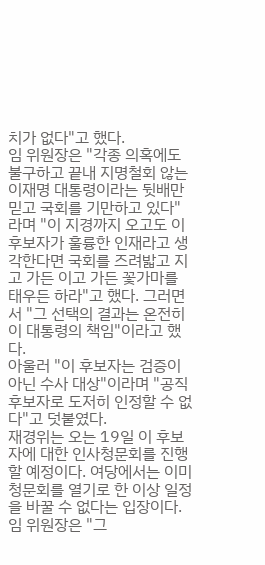치가 없다"고 했다.
임 위원장은 "각종 의혹에도 불구하고 끝내 지명철회 않는 이재명 대통령이라는 뒷배만 믿고 국회를 기만하고 있다"라며 "이 지경까지 오고도 이 후보자가 훌륭한 인재라고 생각한다면 국회를 즈려밟고 지고 가든 이고 가든 꽃가마를 태우든 하라"고 했다. 그러면서 "그 선택의 결과는 온전히 이 대통령의 책임"이라고 했다.
아울러 "이 후보자는 검증이 아닌 수사 대상"이라며 "공직 후보자로 도저히 인정할 수 없다"고 덧붙였다.
재경위는 오는 19일 이 후보자에 대한 인사청문회를 진행할 예정이다. 여당에서는 이미 청문회를 열기로 한 이상 일정을 바꿀 수 없다는 입장이다.
임 위원장은 "그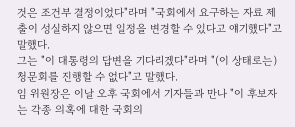것은 조건부 결정이었다"라며 "국회에서 요구하는 자료 제출이 성실하지 않으면 일정을 변경할 수 있다고 얘기했다"고 말했다.
그는 "이 대통령의 답변을 기다리겠다"라며 "(이 상태로는) 청문회를 진행할 수 없다"고 말했다.
임 위원장은 이날 오후 국회에서 기자들과 만나 "이 후보자는 각종 의혹에 대한 국회의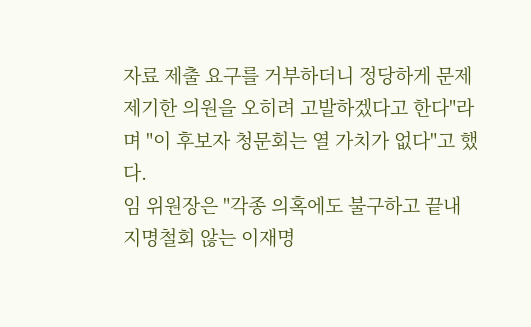자료 제출 요구를 거부하더니 정당하게 문제 제기한 의원을 오히려 고발하겠다고 한다"라며 "이 후보자 청문회는 열 가치가 없다"고 했다.
임 위원장은 "각종 의혹에도 불구하고 끝내 지명철회 않는 이재명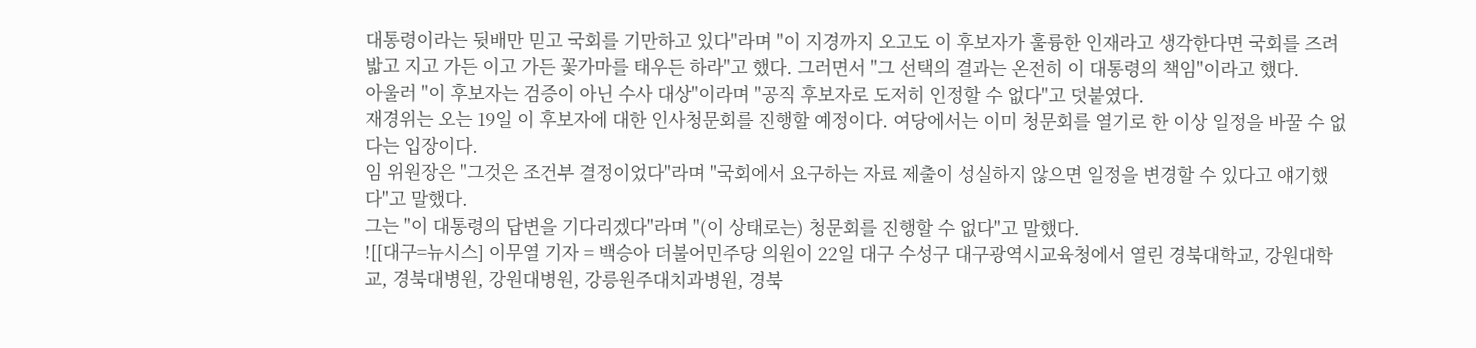대통령이라는 뒷배만 믿고 국회를 기만하고 있다"라며 "이 지경까지 오고도 이 후보자가 훌륭한 인재라고 생각한다면 국회를 즈려밟고 지고 가든 이고 가든 꽃가마를 태우든 하라"고 했다. 그러면서 "그 선택의 결과는 온전히 이 대통령의 책임"이라고 했다.
아울러 "이 후보자는 검증이 아닌 수사 대상"이라며 "공직 후보자로 도저히 인정할 수 없다"고 덧붙였다.
재경위는 오는 19일 이 후보자에 대한 인사청문회를 진행할 예정이다. 여당에서는 이미 청문회를 열기로 한 이상 일정을 바꿀 수 없다는 입장이다.
임 위원장은 "그것은 조건부 결정이었다"라며 "국회에서 요구하는 자료 제출이 성실하지 않으면 일정을 변경할 수 있다고 얘기했다"고 말했다.
그는 "이 대통령의 답변을 기다리겠다"라며 "(이 상태로는) 청문회를 진행할 수 없다"고 말했다.
![[대구=뉴시스] 이무열 기자 = 백승아 더불어민주당 의원이 22일 대구 수성구 대구광역시교육청에서 열린 경북대학교, 강원대학교, 경북대병원, 강원대병원, 강릉원주대치과병원, 경북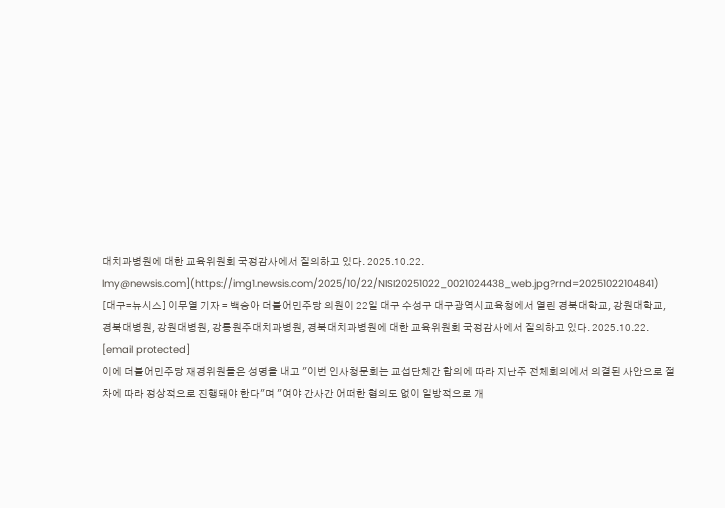대치과병원에 대한 교육위원회 국정감사에서 질의하고 있다. 2025.10.22. lmy@newsis.com](https://img1.newsis.com/2025/10/22/NISI20251022_0021024438_web.jpg?rnd=20251022104841)
[대구=뉴시스] 이무열 기자 = 백승아 더불어민주당 의원이 22일 대구 수성구 대구광역시교육청에서 열린 경북대학교, 강원대학교, 경북대병원, 강원대병원, 강릉원주대치과병원, 경북대치과병원에 대한 교육위원회 국정감사에서 질의하고 있다. 2025.10.22. [email protected]
이에 더불어민주당 재경위원들은 성명을 내고 "이번 인사청문회는 교섭단체간 합의에 따라 지난주 전체회의에서 의결된 사안으로 절차에 따라 정상적으로 진행돼야 한다"며 "여야 간사간 어떠한 협의도 없이 일방적으로 개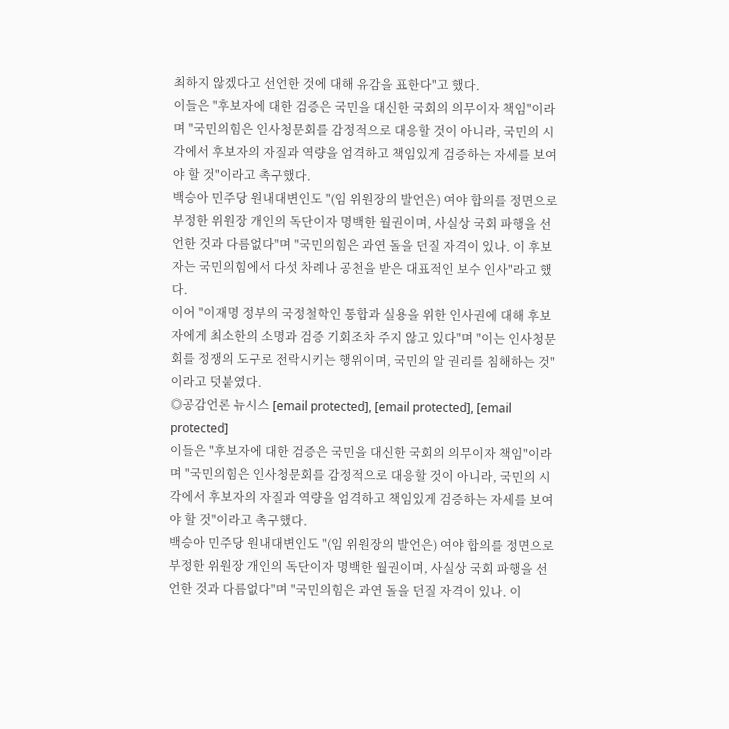최하지 않겠다고 선언한 것에 대해 유감을 표한다"고 했다.
이들은 "후보자에 대한 검증은 국민을 대신한 국회의 의무이자 책임"이라며 "국민의힘은 인사청문회를 감정적으로 대응할 것이 아니라, 국민의 시각에서 후보자의 자질과 역량을 엄격하고 책임있게 검증하는 자세를 보여야 할 것"이라고 촉구했다.
백승아 민주당 원내대변인도 "(임 위원장의 발언은) 여야 합의를 정면으로 부정한 위원장 개인의 독단이자 명백한 월권이며, 사실상 국회 파행을 선언한 것과 다름없다"며 "국민의힘은 과연 돌을 던질 자격이 있나. 이 후보자는 국민의힘에서 다섯 차례나 공천을 받은 대표적인 보수 인사"라고 했다.
이어 "이재명 정부의 국정철학인 통합과 실용을 위한 인사권에 대해 후보자에게 최소한의 소명과 검증 기회조차 주지 않고 있다"며 "이는 인사청문회를 정쟁의 도구로 전락시키는 행위이며, 국민의 알 권리를 침해하는 것"이라고 덧붙였다.
◎공감언론 뉴시스 [email protected], [email protected], [email protected]
이들은 "후보자에 대한 검증은 국민을 대신한 국회의 의무이자 책임"이라며 "국민의힘은 인사청문회를 감정적으로 대응할 것이 아니라, 국민의 시각에서 후보자의 자질과 역량을 엄격하고 책임있게 검증하는 자세를 보여야 할 것"이라고 촉구했다.
백승아 민주당 원내대변인도 "(임 위원장의 발언은) 여야 합의를 정면으로 부정한 위원장 개인의 독단이자 명백한 월권이며, 사실상 국회 파행을 선언한 것과 다름없다"며 "국민의힘은 과연 돌을 던질 자격이 있나. 이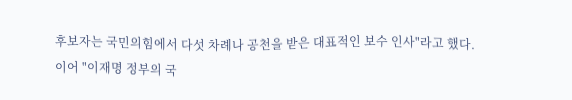후보자는 국민의힘에서 다섯 차례나 공천을 받은 대표적인 보수 인사"라고 했다.
이어 "이재명 정부의 국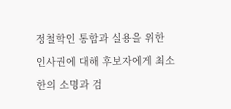정철학인 통합과 실용을 위한 인사권에 대해 후보자에게 최소한의 소명과 검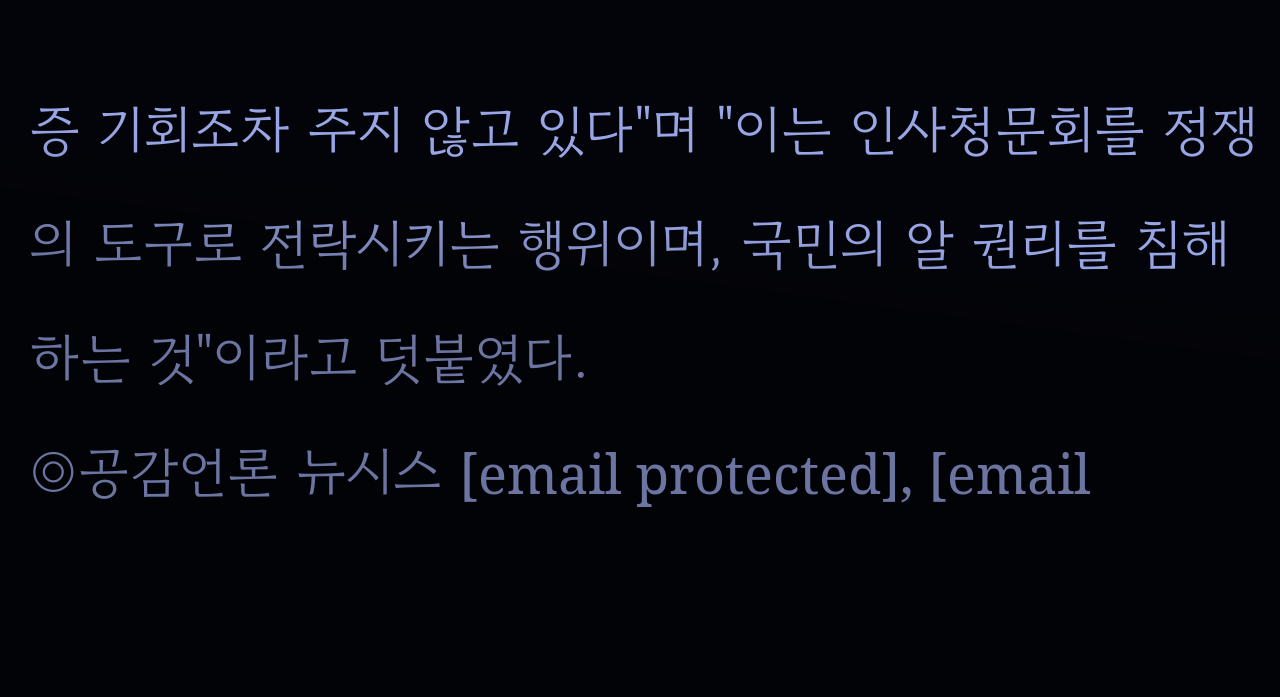증 기회조차 주지 않고 있다"며 "이는 인사청문회를 정쟁의 도구로 전락시키는 행위이며, 국민의 알 권리를 침해하는 것"이라고 덧붙였다.
◎공감언론 뉴시스 [email protected], [email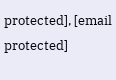protected], [email protected]